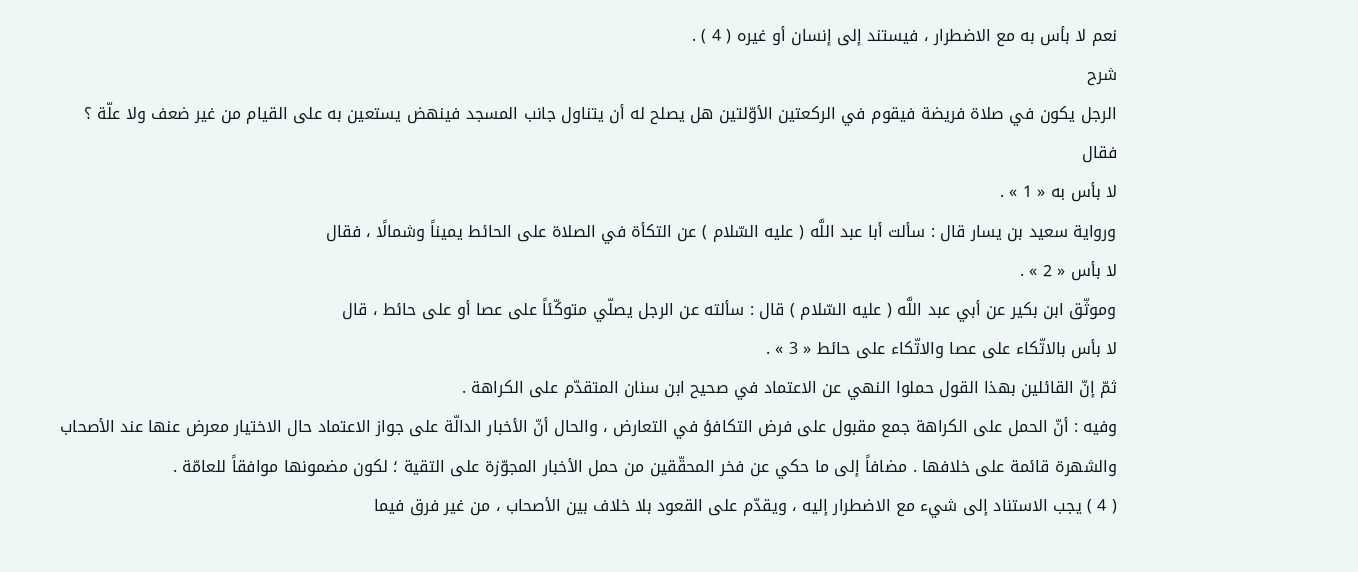نعم لا بأس به مع الاضطرار ، فيستند إلى إنسان أو غيره ( 4 ) .
شرح
الرجل يكون في صلاة فريضة فيقوم في الركعتين الأوّلتين هل يصلح له أن يتناول جانب المسجد فينهض يستعين به على القيام من غير ضعف ولا علّة ؟ فقال
لا بأس به « 1 » .
ورواية سعيد بن يسار قال : سألت أبا عبد اللَّه ( عليه السّلام ) عن التكأة في الصلاة على الحائط يميناً وشمالًا ، فقال
لا بأس « 2 » .
وموثّق ابن بكير عن أبي عبد اللَّه ( عليه السّلام ) قال : سألته عن الرجل يصلّي متوكّئاً على عصا أو على حائط ، قال
لا بأس بالاتّكاء على عصا والاتّكاء على حائط « 3 » .
ثمّ إنّ القائلين بهذا القول حملوا النهي عن الاعتماد في صحيح ابن سنان المتقدّم على الكراهة .
وفيه : أنّ الحمل على الكراهة جمع مقبول على فرض التكافؤ في التعارض ، والحال أنّ الأخبار الدالّة على جواز الاعتماد حال الاختيار معرض عنها عند الأصحاب والشهرة قائمة على خلافها . مضافاً إلى ما حكي عن فخر المحقّقين من حمل الأخبار المجوّزة على التقية ؛ لكون مضمونها موافقاً للعامّة .
( 4 ) يجب الاستناد إلى شيء مع الاضطرار إليه ، ويقدّم على القعود بلا خلاف بين الأصحاب ، من غير فرق فيما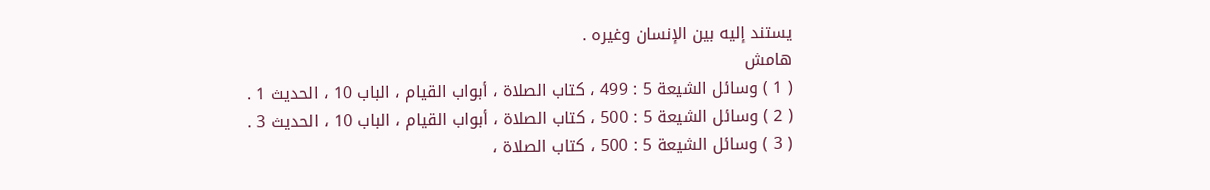يستند إليه بين الإنسان وغيره .
هامش
( 1 ) وسائل الشيعة 5 : 499 ، كتاب الصلاة ، أبواب القيام ، الباب 10 ، الحديث 1 .
( 2 ) وسائل الشيعة 5 : 500 ، كتاب الصلاة ، أبواب القيام ، الباب 10 ، الحديث 3 .
( 3 ) وسائل الشيعة 5 : 500 ، كتاب الصلاة ،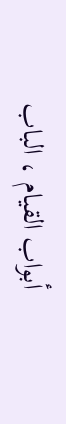أبواب القيام ، الباب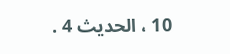10 ، الحديث 4 .